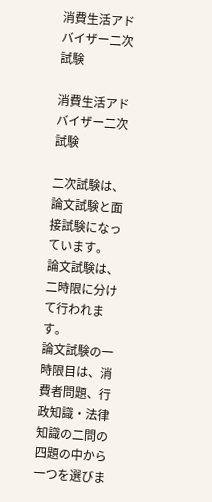消費生活アドバイザー二次試験

消費生活アドバイザー二次試験

二次試験は、論文試験と面接試験になっています。
論文試験は、二時限に分けて行われます。
論文試験の一時限目は、消費者問題、行政知識・法律知識の二問の四題の中から一つを選びま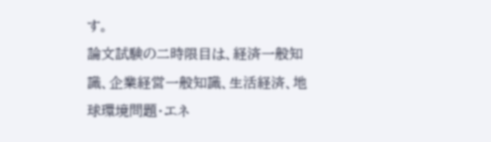す。
論文試験の二時限目は、経済一般知識、企業経営一般知識、生活経済、地球環境問題・エネ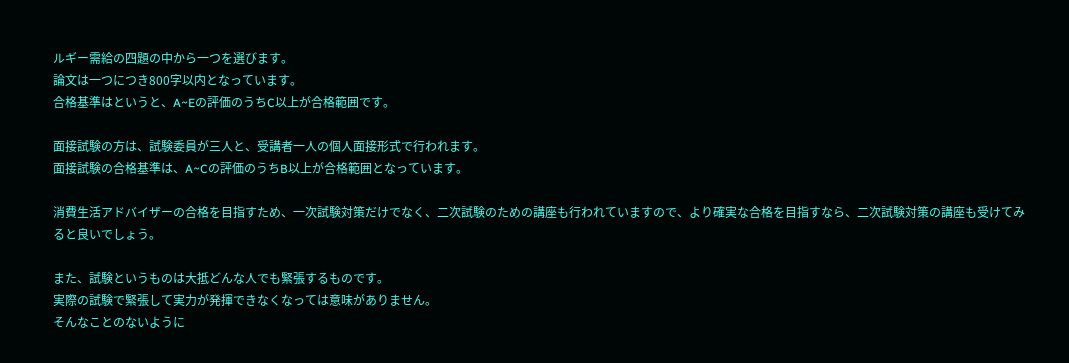ルギー需給の四題の中から一つを選びます。
論文は一つにつき800字以内となっています。
合格基準はというと、A~Eの評価のうちC以上が合格範囲です。

面接試験の方は、試験委員が三人と、受講者一人の個人面接形式で行われます。
面接試験の合格基準は、A~Cの評価のうちB以上が合格範囲となっています。

消費生活アドバイザーの合格を目指すため、一次試験対策だけでなく、二次試験のための講座も行われていますので、より確実な合格を目指すなら、二次試験対策の講座も受けてみると良いでしょう。

また、試験というものは大抵どんな人でも緊張するものです。
実際の試験で緊張して実力が発揮できなくなっては意味がありません。
そんなことのないように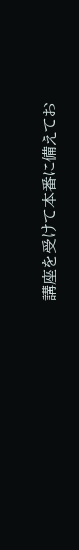講座を受けて本番に備えてお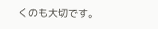くのも大切です。